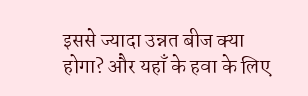इससे ज्यादा उन्नत बीज क्या होगा? और यहाँ के हवा के लिए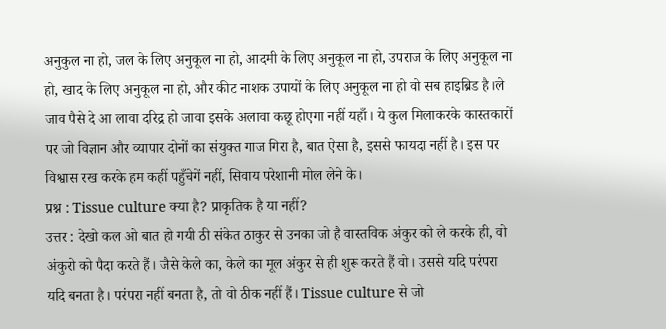अनुकुल ना हो, जल के लिए अनुकूल ना हो, आदमी के लिए अनुकूल ना हो, उपराज के लिए अनुकूल ना हो, खाद के लिए अनुकूल ना हो, और कीट नाशक उपायों के लिए अनुकूल ना हो वो सब हाइब्रिड है।ले जाव पैसे दे आ लावा दरिद्र हो जावा इसके अलावा कछू होएगा नहीं यहाँ। ये कुल मिलाकरके कास्तकारों पर जो विज्ञान और व्यापार दोनों का संयुक्त गाज गिरा है, बात ऐसा है, इससे फायदा नहीं है। इस पर विश्वास रख करके हम कहीं पहुँचेगें नहीं, सिवाय परेशानी मोल लेने के।
प्रश्न : Tissue culture क्या है? प्राकृतिक है या नहीं?
उत्तर : देखो कल ओ बात हो गयी ठी संकेत ठाकुर से उनका जो है वास्तविक अंकुर को ले करके ही, वो अंकुरो को पैदा करते हैं। जैसे केले का, केले का मूल अंकुर से ही शुरू करते हैं वो। उससे यदि परंपरा यदि बनता है। परंपरा नहीं बनता है, तो वो ठीक नहीं हैं। Tissue culture से जो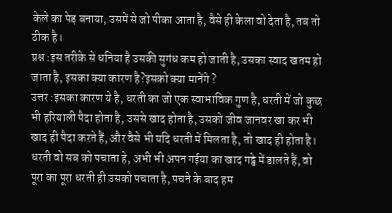केले का पेड़ बनाया, उसमें से जो पीका आता है, वैसे ही केला वो देता है, तब तो ठीक है।
प्रश्न :इस तरीके से धनिया है उसकी सुगंध कम हो जाती है, उसका स्वाद खतम हो जाता है, इसका क्या कारण है?इसको क्या मानेंगे ?
उत्तर :इसका कारण ये है, धरती का जो एक स्वाभाविक गुण है, धरती में जो कुछ भी हरियाली पैदा होता है, उससे खाद होता है, उसको जीव जानवर खा कर भी खाद ही पैदा करते हैं, और वैसे भी यदि धरती में मिलता है, तो खाद ही होता है। धरती वो सब को पचाता हे, अभी भी अपन गईया का खाद गढ्ढे में डालते हैं, वो पूरा का पूरा धरती ही उसको पचाता है, पचने के बाद हम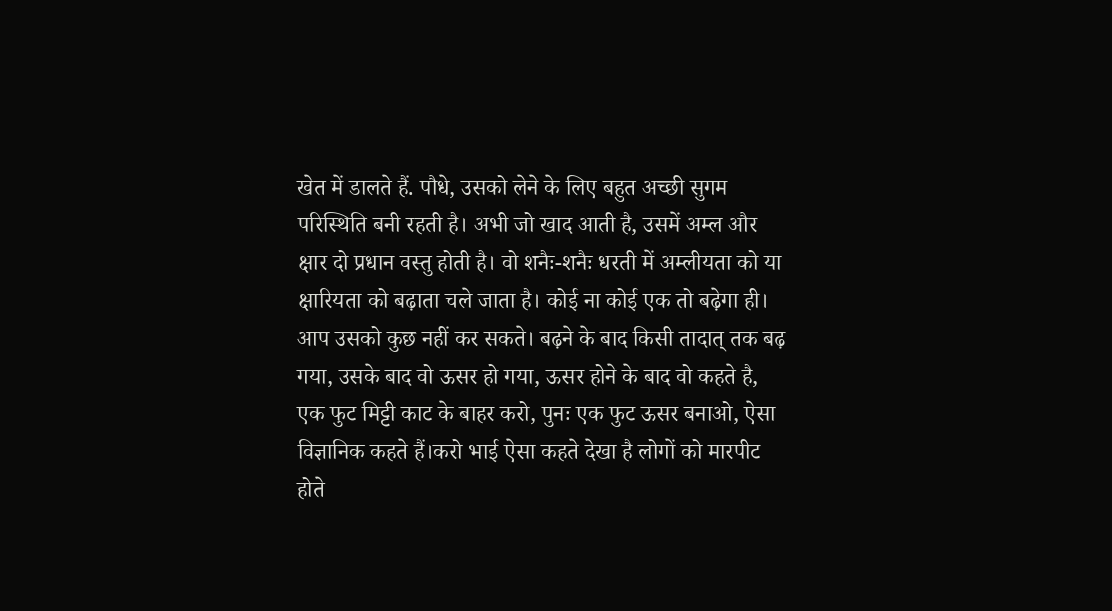खेत में डालते हैं. पौधे, उसको लेने के लिए बहुत अच्छी सुगम परिस्थिति बनी रहती है। अभी जो खाद आती है, उसमें अम्ल और क्षार दो प्रधान वस्तु होती है। वो शनैः-शनैः धरती में अम्लीयता को या क्षारियता को बढ़ाता चले जाता है। कोई ना कोई एक तो बढ़ेगा ही। आप उसको कुछ नहीं कर सकते। बढ़ने के बाद किसी तादात् तक बढ़ गया, उसके बाद वो ऊसर हो गया, ऊसर होने के बाद वो कहते है, एक फुट मिट्टी काट के बाहर करो, पुनः एक फुट ऊसर बनाओ, ऐसा विज्ञानिक कहते हैं।करो भाई ऐसा कहते देखा है लोगों को मारपीट होते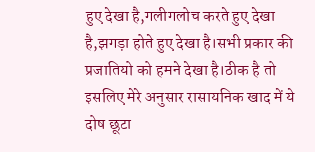हुए देखा है,गलीगलोच करते हुए देखा है,झगड़ा होते हुए देखा है।सभी प्रकार की प्रजातियो को हमने देखा है।ठीक है तो इसलिए मेरे अनुसार रासायनिक खाद में ये दोष छूटा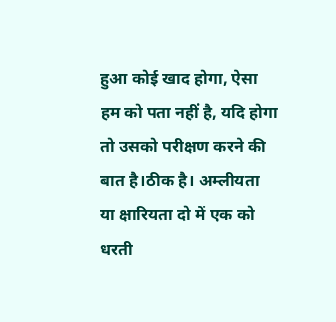हुआ कोई खाद होगा, ऐसा हम को पता नहीं है, यदि होगा तो उसको परीक्षण करने की बात है।ठीक है। अम्लीयता या क्षारियता दो में एक को धरती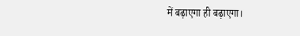में बढ़ाएगा ही बढ़ाएगा।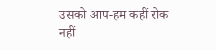उसको आप-हम कहीं रोक नहीं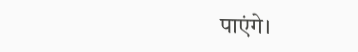पाएंगे।